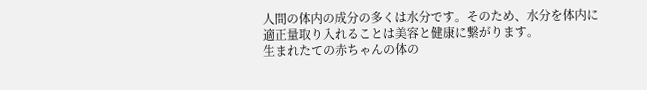人間の体内の成分の多くは水分です。そのため、水分を体内に適正量取り入れることは美容と健康に繋がります。
生まれたての赤ちゃんの体の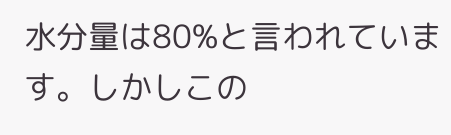水分量は80%と言われています。しかしこの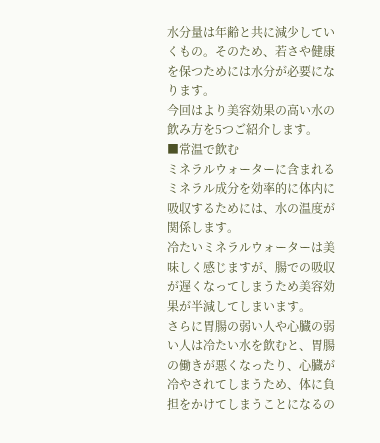水分量は年齢と共に減少していくもの。そのため、若さや健康を保つためには水分が必要になります。
今回はより美容効果の高い水の飲み方を5つご紹介します。
■常温で飲む
ミネラルウォーターに含まれるミネラル成分を効率的に体内に吸収するためには、水の温度が関係します。
冷たいミネラルウォーターは美味しく感じますが、腸での吸収が遅くなってしまうため美容効果が半減してしまいます。
さらに胃腸の弱い人や心臓の弱い人は冷たい水を飲むと、胃腸の働きが悪くなったり、心臓が冷やされてしまうため、体に負担をかけてしまうことになるの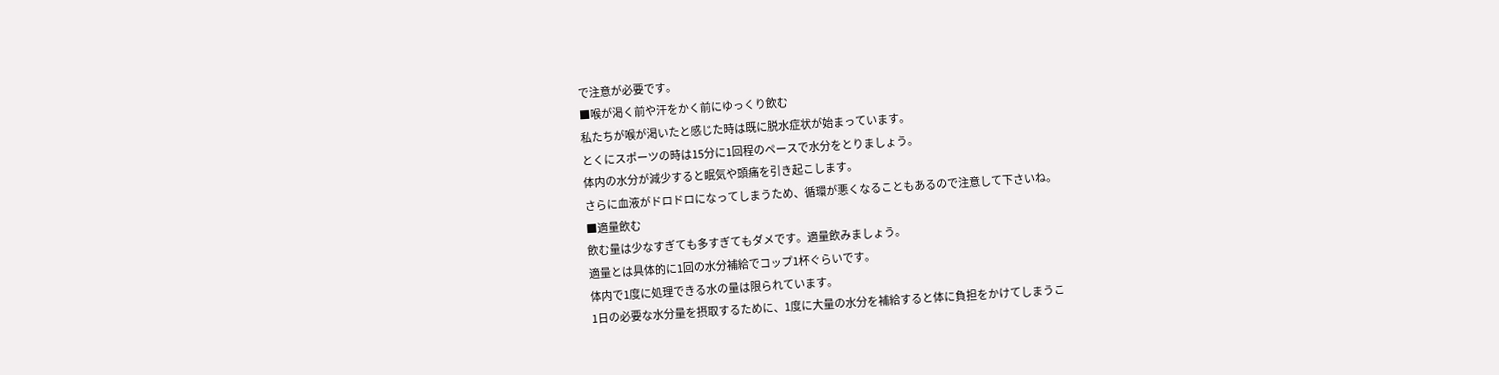で注意が必要です。
■喉が渇く前や汗をかく前にゆっくり飲む
私たちが喉が渇いたと感じた時は既に脱水症状が始まっています。
とくにスポーツの時は15分に1回程のペースで水分をとりましょう。
体内の水分が減少すると眠気や頭痛を引き起こします。
さらに血液がドロドロになってしまうため、循環が悪くなることもあるので注意して下さいね。
■適量飲む
飲む量は少なすぎても多すぎてもダメです。適量飲みましょう。
適量とは具体的に1回の水分補給でコップ1杯ぐらいです。
体内で1度に処理できる水の量は限られています。
1日の必要な水分量を摂取するために、1度に大量の水分を補給すると体に負担をかけてしまうこ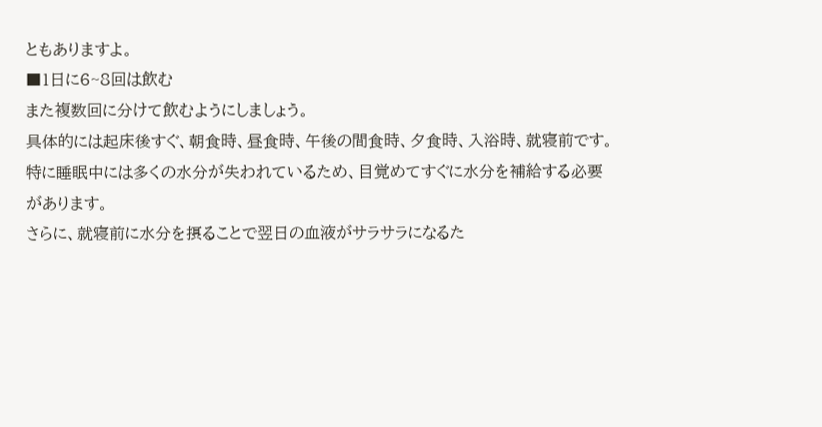ともありますよ。
■1日に6~8回は飲む
また複数回に分けて飲むようにしましょう。
具体的には起床後すぐ、朝食時、昼食時、午後の間食時、夕食時、入浴時、就寝前です。
特に睡眠中には多くの水分が失われているため、目覚めてすぐに水分を補給する必要があります。
さらに、就寝前に水分を摂ることで翌日の血液がサラサラになるた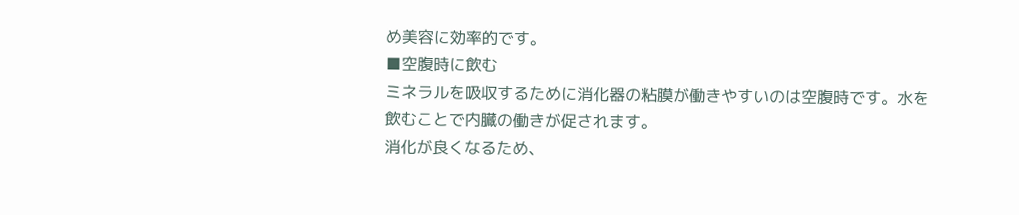め美容に効率的です。
■空腹時に飲む
ミネラルを吸収するために消化器の粘膜が働きやすいのは空腹時です。水を飲むことで内臓の働きが促されます。
消化が良くなるため、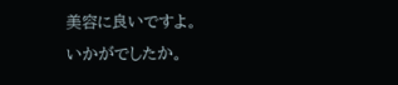美容に良いですよ。
いかがでしたか。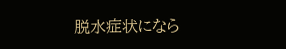脱水症状になら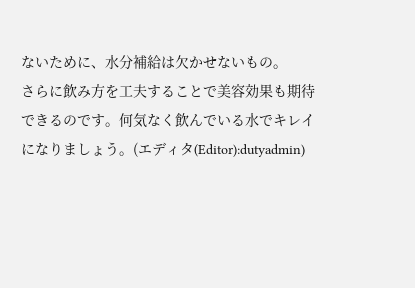ないために、水分補給は欠かせないもの。
さらに飲み方を工夫することで美容効果も期待できるのです。何気なく飲んでいる水でキレイになりましょう。(エディタ(Editor):dutyadmin)